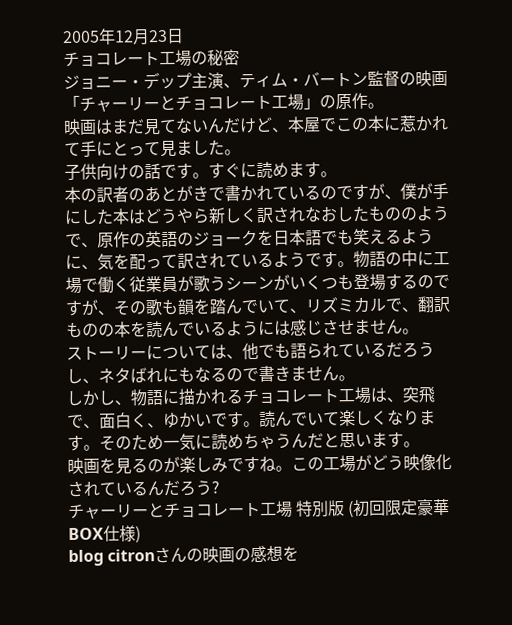2005年12月23日
チョコレート工場の秘密
ジョニー・デップ主演、ティム・バートン監督の映画「チャーリーとチョコレート工場」の原作。
映画はまだ見てないんだけど、本屋でこの本に惹かれて手にとって見ました。
子供向けの話です。すぐに読めます。
本の訳者のあとがきで書かれているのですが、僕が手にした本はどうやら新しく訳されなおしたもののようで、原作の英語のジョークを日本語でも笑えるように、気を配って訳されているようです。物語の中に工場で働く従業員が歌うシーンがいくつも登場するのですが、その歌も韻を踏んでいて、リズミカルで、翻訳ものの本を読んでいるようには感じさせません。
ストーリーについては、他でも語られているだろうし、ネタばれにもなるので書きません。
しかし、物語に描かれるチョコレート工場は、突飛で、面白く、ゆかいです。読んでいて楽しくなります。そのため一気に読めちゃうんだと思います。
映画を見るのが楽しみですね。この工場がどう映像化されているんだろう?
チャーリーとチョコレート工場 特別版 (初回限定豪華BOX仕様)
blog citronさんの映画の感想を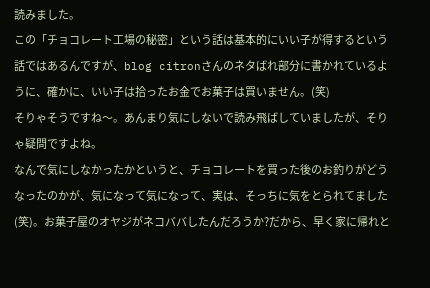読みました。
この「チョコレート工場の秘密」という話は基本的にいい子が得するという話ではあるんですが、blog citronさんのネタばれ部分に書かれているように、確かに、いい子は拾ったお金でお菓子は買いません。(笑)
そりゃそうですね〜。あんまり気にしないで読み飛ばしていましたが、そりゃ疑問ですよね。
なんで気にしなかったかというと、チョコレートを買った後のお釣りがどうなったのかが、気になって気になって、実は、そっちに気をとられてました(笑)。お菓子屋のオヤジがネコババしたんだろうか?だから、早く家に帰れと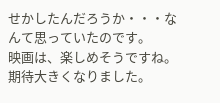せかしたんだろうか・・・なんて思っていたのです。
映画は、楽しめそうですね。期待大きくなりました。